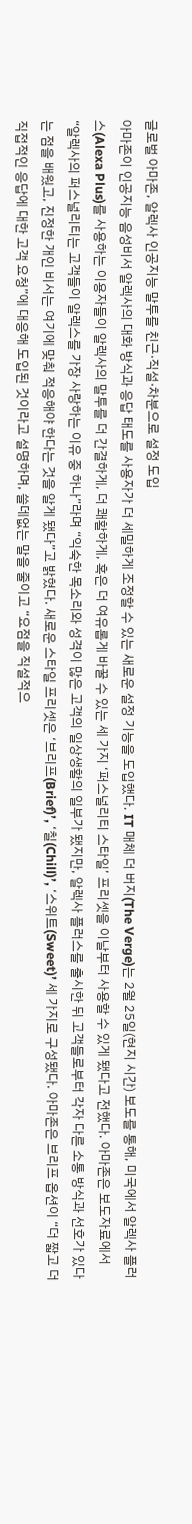글로벌 아마존, 알렉사 인공지능 말투를 친근·직설·차분으로 설정 도입
아마존이 인공지능 음성비서 알렉사의 대화 방식과 응답 태도를 사용자가 더 세밀하게 조정할 수 있는 새로운 설정 기능을 도입했다. IT 매체 더 버지(The Verge)는 2월 25일(현지 시간) 보도를 통해, 미국에서 알렉사 플러스(Alexa Plus)를 사용하는 이용자들이 알렉사의 말투를 더 간결하게, 더 쾌활하게, 혹은 더 여유롭게 바꿀 수 있는 세 가지 ‘퍼스널리티 스타일’ 프리셋을 이날부터 사용할 수 있게 됐다고 전했다. 아마존은 보도자료에서 “알렉사의 퍼스널리티는 고객들이 알렉스를 가장 사랑하는 이유 중 하나”라며 “익숙한 목소리와 성격이 많은 고객의 일상생활의 일부가 됐지만, 알렉사 플러스를 출시한 뒤 고객들로부터 각자 다른 소통 방식과 선호가 있다는 점을 배웠고, 진정한 개인 비서는 여기에 맞춰 적응해야 한다는 것을 알게 됐다”고 밝혔다. 새로운 스타일 프리셋은 ‘브리프(Brief)’, ‘칠(Chill)’, ‘스위트(Sweet)’ 세 가지로 구성됐다. 아마존은 브리프 옵션이 “더 짧고 더 직접적인 응답에 대한 고객 요청”에 대응해 도입된 것이라고 설명하며, 쓸데없는 말을 줄이고 “요점을 직설적으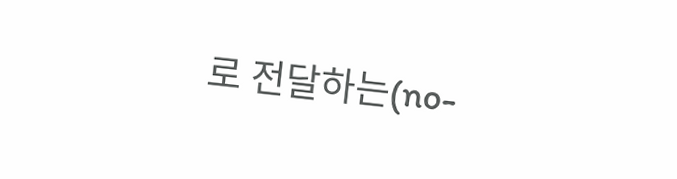로 전달하는(no-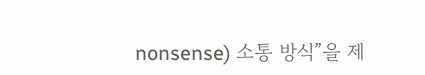nonsense) 소통 방식”을 제